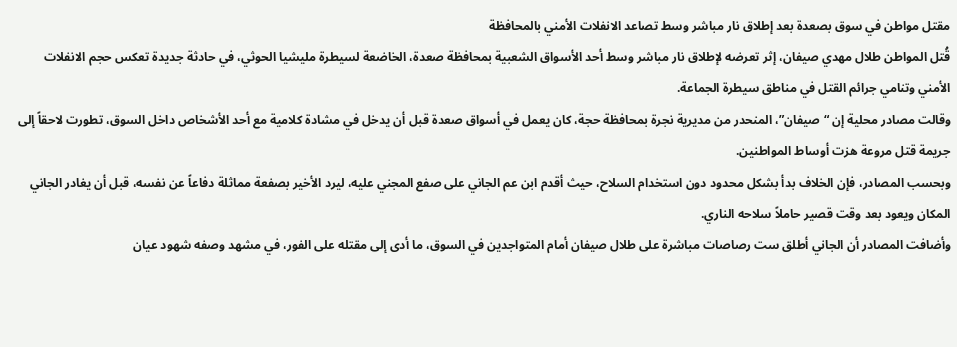مقتل مواطن في سوق بصعدة بعد إطلاق نار مباشر وسط تصاعد الانفلات الأمني بالمحافظة
قُتل المواطن طلال مهدي صيفان، إثر تعرضه لإطلاق نار مباشر وسط أحد الأسواق الشعبية بمحافظة صعدة، الخاضعة لسيطرة مليشيا الحوثي، في حادثة جديدة تعكس حجم الانفلات الأمني وتنامي جرائم القتل في مناطق سيطرة الجماعة.
وقالت مصادر محلية إن “صيفان”، المنحدر من مديرية نجرة بمحافظة حجة، كان يعمل في أسواق صعدة قبل أن يدخل في مشادة كلامية مع أحد الأشخاص داخل السوق، تطورت لاحقاً إلى جريمة قتل مروعة هزت أوساط المواطنين.
وبحسب المصادر، فإن الخلاف بدأ بشكل محدود دون استخدام السلاح، حيث أقدم ابن عم الجاني على صفع المجني عليه، ليرد الأخير بصفعة مماثلة دفاعاً عن نفسه، قبل أن يغادر الجاني المكان ويعود بعد وقت قصير حاملاً سلاحه الناري.
وأضافت المصادر أن الجاني أطلق ست رصاصات مباشرة على طلال صيفان أمام المتواجدين في السوق، ما أدى إلى مقتله على الفور، في مشهد وصفه شهود عيان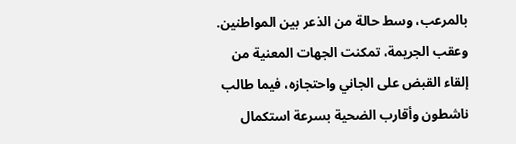بالمرعب، وسط حالة من الذعر بين المواطنين.
وعقب الجريمة، تمكنت الجهات المعنية من إلقاء القبض على الجاني واحتجازه، فيما طالب ناشطون وأقارب الضحية بسرعة استكمال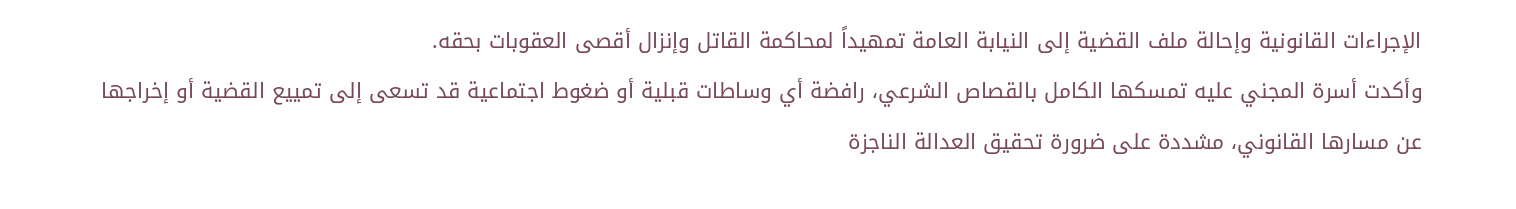الإجراءات القانونية وإحالة ملف القضية إلى النيابة العامة تمهيداً لمحاكمة القاتل وإنزال أقصى العقوبات بحقه.
وأكدت أسرة المجني عليه تمسكها الكامل بالقصاص الشرعي، رافضة أي وساطات قبلية أو ضغوط اجتماعية قد تسعى إلى تمييع القضية أو إخراجها عن مسارها القانوني، مشددة على ضرورة تحقيق العدالة الناجزة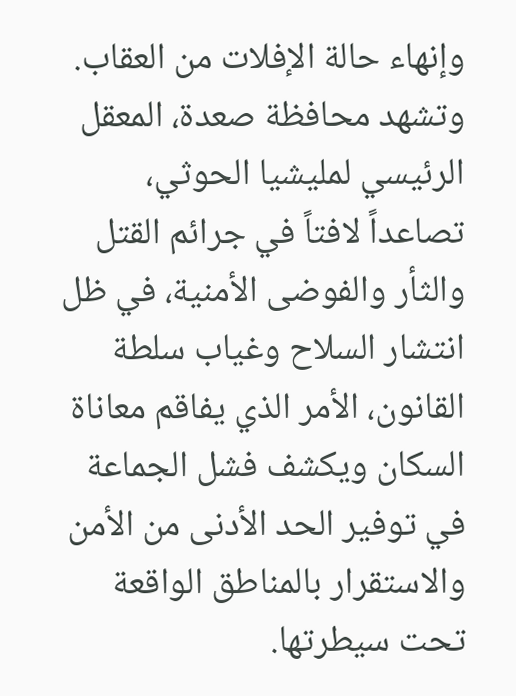وإنهاء حالة الإفلات من العقاب.
وتشهد محافظة صعدة، المعقل الرئيسي لمليشيا الحوثي، تصاعداً لافتاً في جرائم القتل والثأر والفوضى الأمنية، في ظل انتشار السلاح وغياب سلطة القانون، الأمر الذي يفاقم معاناة السكان ويكشف فشل الجماعة في توفير الحد الأدنى من الأمن والاستقرار بالمناطق الواقعة تحت سيطرتها.